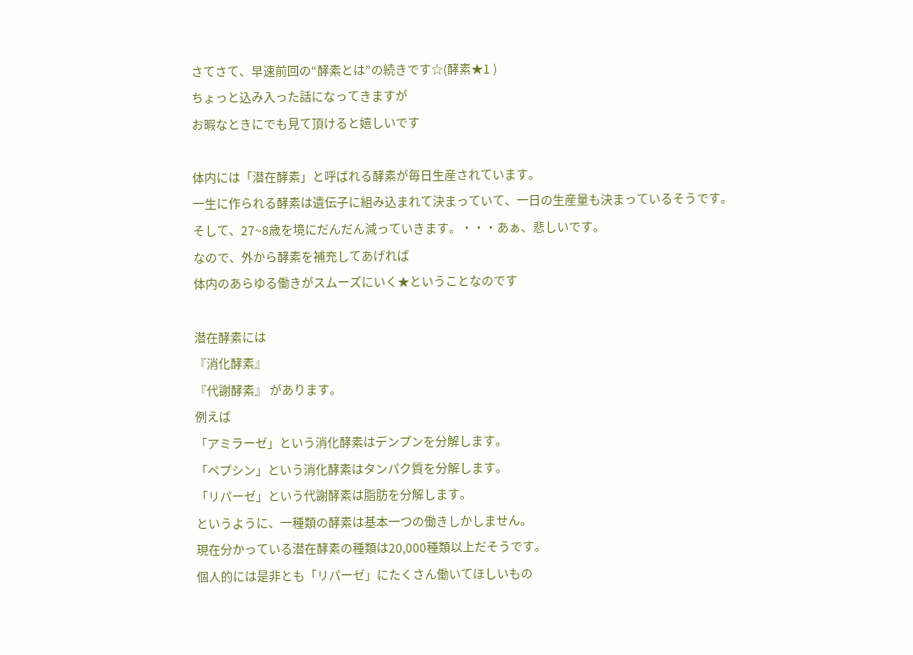さてさて、早速前回の“酵素とは”の続きです☆(酵素★1 )
ちょっと込み入った話になってきますが
お暇なときにでも見て頂けると嬉しいです

体内には「潜在酵素」と呼ばれる酵素が毎日生産されています。
一生に作られる酵素は遺伝子に組み込まれて決まっていて、一日の生産量も決まっているそうです。
そして、27~8歳を境にだんだん減っていきます。・・・あぁ、悲しいです。
なので、外から酵素を補充してあげれば
体内のあらゆる働きがスムーズにいく★ということなのです

潜在酵素には
『消化酵素』
『代謝酵素』 があります。
例えば
「アミラーゼ」という消化酵素はデンプンを分解します。
「ペプシン」という消化酵素はタンパク質を分解します。
「リパーゼ」という代謝酵素は脂肪を分解します。
というように、一種類の酵素は基本一つの働きしかしません。
現在分かっている潜在酵素の種類は20,000種類以上だそうです。
個人的には是非とも「リパーゼ」にたくさん働いてほしいもの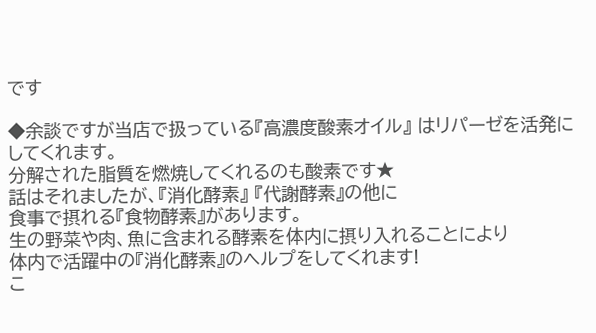です

◆余談ですが当店で扱っている『高濃度酸素オイル』 はリパーゼを活発にしてくれます。
分解された脂質を燃焼してくれるのも酸素です★
話はそれましたが、『消化酵素』 『代謝酵素』の他に
食事で摂れる『食物酵素』があります。
生の野菜や肉、魚に含まれる酵素を体内に摂り入れることにより
体内で活躍中の『消化酵素』のヘルプをしてくれます!
こ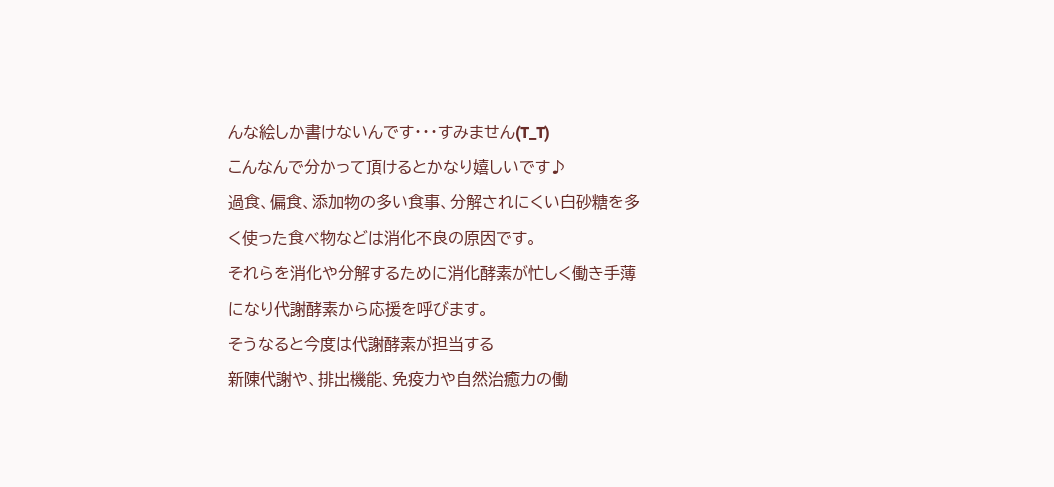んな絵しか書けないんです・・・すみません(T_T)
こんなんで分かって頂けるとかなり嬉しいです♪
過食、偏食、添加物の多い食事、分解されにくい白砂糖を多く使った食べ物などは消化不良の原因です。
それらを消化や分解するために消化酵素が忙しく働き手薄になり代謝酵素から応援を呼びます。
そうなると今度は代謝酵素が担当する
新陳代謝や、排出機能、免疫力や自然治癒力の働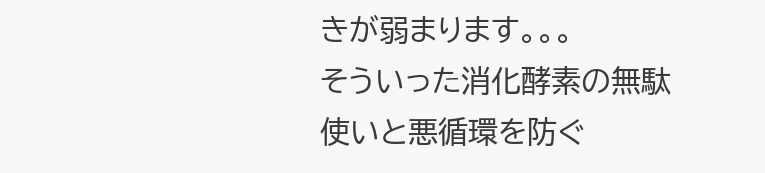きが弱まります。。。
そういった消化酵素の無駄使いと悪循環を防ぐ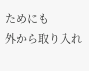ためにも
外から取り入れ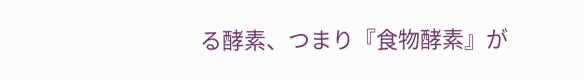る酵素、つまり『食物酵素』が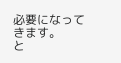必要になってきます。
と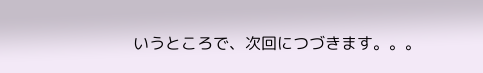いうところで、次回につづきます。。。